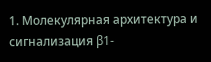1. Молекулярная архитектура и сигнализация β1-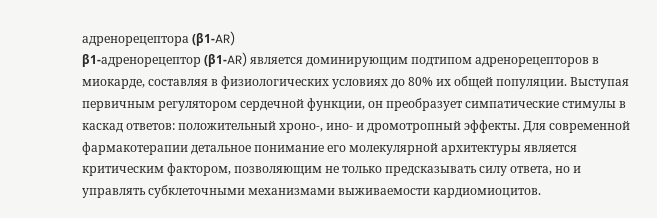адренорецептора (β1-AR)
β1-адренорецептор (β1-AR) является доминирующим подтипом адренорецепторов в миокарде, составляя в физиологических условиях до 80% их общей популяции. Выступая первичным регулятором сердечной функции, он преобразует симпатические стимулы в каскад ответов: положительный хроно-, ино- и дромотропный эффекты. Для современной фармакотерапии детальное понимание его молекулярной архитектуры является критическим фактором, позволяющим не только предсказывать силу ответа, но и управлять субклеточными механизмами выживаемости кардиомиоцитов.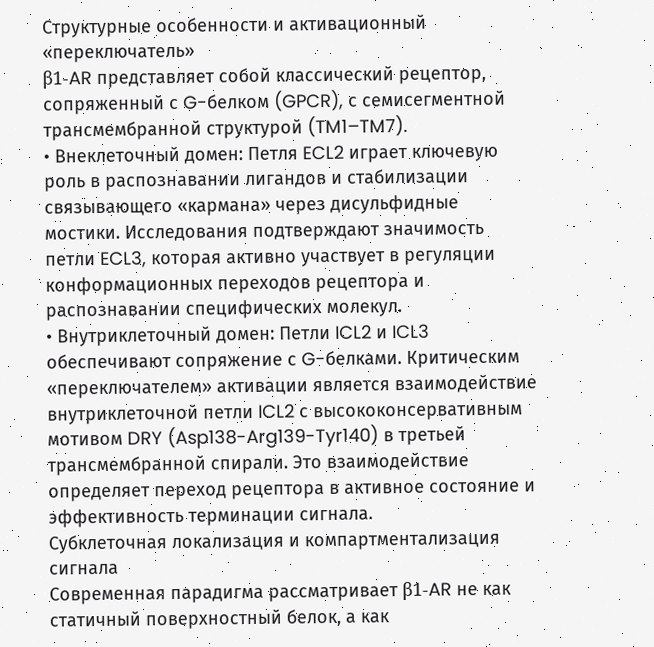Структурные особенности и активационный «переключатель»
β1-AR представляет собой классический рецептор, сопряженный с G-белком (GPCR), с семисегментной трансмембранной структурой (TM1–TM7).
• Внеклеточный домен: Петля ECL2 играет ключевую роль в распознавании лигандов и стабилизации связывающего «кармана» через дисульфидные мостики. Исследования подтверждают значимость петли ECL3, которая активно участвует в регуляции конформационных переходов рецептора и распознавании специфических молекул.
• Внутриклеточный домен: Петли ICL2 и ICL3 обеспечивают сопряжение с G-белками. Критическим «переключателем» активации является взаимодействие внутриклеточной петли ICL2 с высококонсервативным мотивом DRY (Asp138-Arg139-Tyr140) в третьей трансмембранной спирали. Это взаимодействие определяет переход рецептора в активное состояние и эффективность терминации сигнала.
Субклеточная локализация и компартментализация сигнала
Современная парадигма рассматривает β1-AR не как статичный поверхностный белок, а как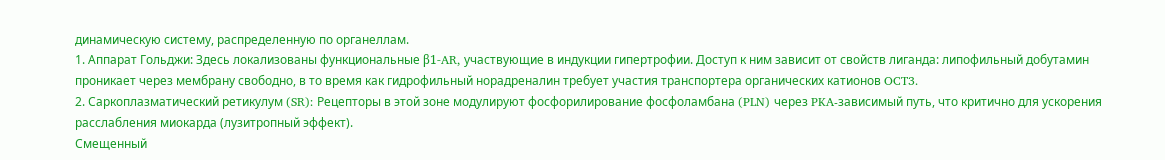динамическую систему, распределенную по органеллам.
1. Аппарат Гольджи: Здесь локализованы функциональные β1-AR, участвующие в индукции гипертрофии. Доступ к ним зависит от свойств лиганда: липофильный добутамин проникает через мембрану свободно, в то время как гидрофильный норадреналин требует участия транспортера органических катионов OCT3.
2. Саркоплазматический ретикулум (SR): Рецепторы в этой зоне модулируют фосфорилирование фосфоламбана (PLN) через PKA-зависимый путь, что критично для ускорения расслабления миокарда (лузитропный эффект).
Смещенный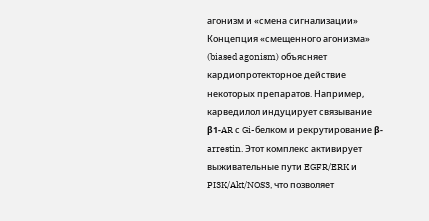агонизм и «смена сигнализации»
Концепция «смещенного агонизма» (biased agonism) объясняет кардиопротекторное действие некоторых препаратов. Например, карведилол индуцирует связывание β1-AR с Gi-белком и рекрутирование β-arrestin. Этот комплекс активирует выживательные пути EGFR/ERK и PI3K/Akt/NOS3, что позволяет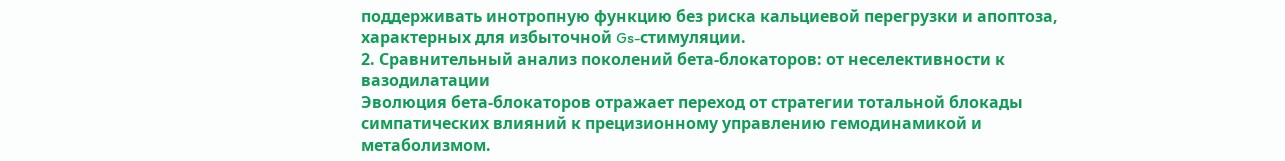поддерживать инотропную функцию без риска кальциевой перегрузки и апоптоза, характерных для избыточной Gs-стимуляции.
2. Сравнительный анализ поколений бета-блокаторов: от неселективности к вазодилатации
Эволюция бета-блокаторов отражает переход от стратегии тотальной блокады симпатических влияний к прецизионному управлению гемодинамикой и метаболизмом.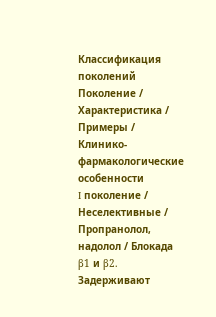Классификация поколений
Поколение / Характеристика / Примеры / Клинико-фармакологические особенности
I поколение / Неселективные / Пропранолол, надолол / Блокада β1 и β2. Задерживают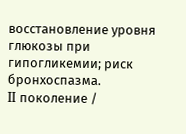восстановление уровня глюкозы при гипогликемии; риск бронхоспазма.
II поколение /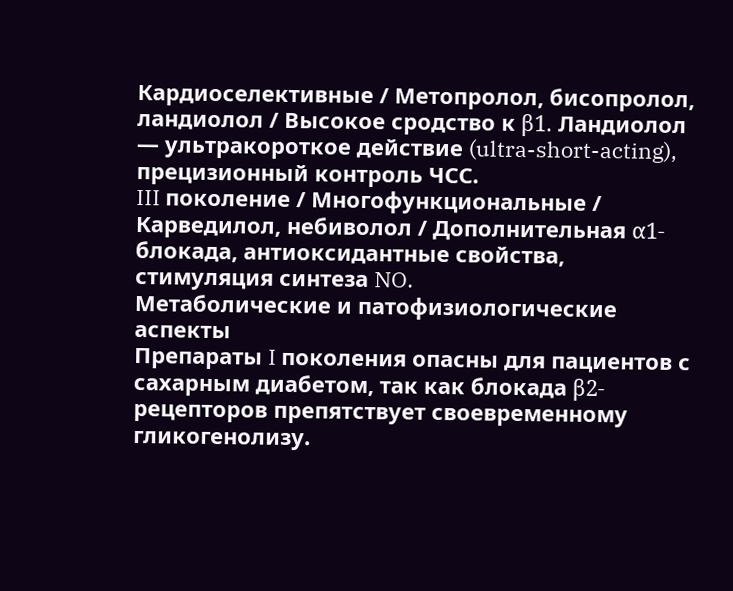Кардиоселективные / Метопролол, бисопролол, ландиолол / Высокое сродство к β1. Ландиолол — ультракороткое действие (ultra-short-acting), прецизионный контроль ЧСС.
III поколение / Многофункциональные / Карведилол, небиволол / Дополнительная α1-блокада, антиоксидантные свойства, стимуляция синтеза NO.
Метаболические и патофизиологические аспекты
Препараты I поколения опасны для пациентов с сахарным диабетом, так как блокада β2-рецепторов препятствует своевременному гликогенолизу.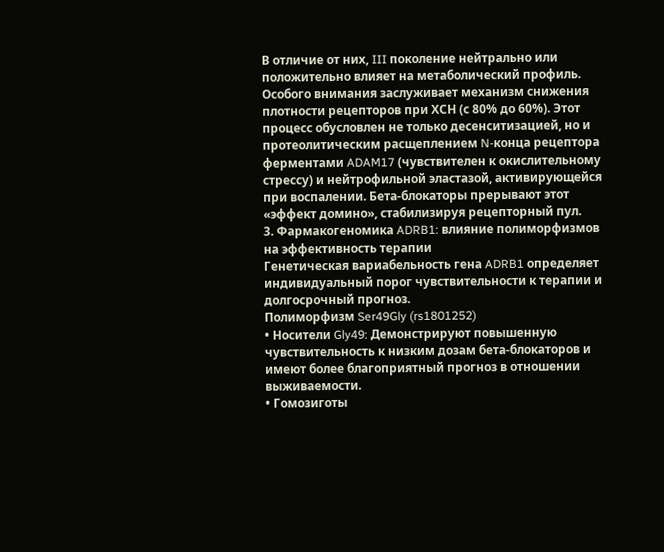В отличие от них, III поколение нейтрально или положительно влияет на метаболический профиль.
Особого внимания заслуживает механизм снижения плотности рецепторов при ХСН (с 80% до 60%). Этот процесс обусловлен не только десенситизацией, но и протеолитическим расщеплением N-конца рецептора ферментами ADAM17 (чувствителен к окислительному стрессу) и нейтрофильной эластазой, активирующейся при воспалении. Бета-блокаторы прерывают этот «эффект домино», стабилизируя рецепторный пул.
3. Фармакогеномика ADRB1: влияние полиморфизмов на эффективность терапии
Генетическая вариабельность гена ADRB1 определяет индивидуальный порог чувствительности к терапии и долгосрочный прогноз.
Полиморфизм Ser49Gly (rs1801252)
• Носители Gly49: Демонстрируют повышенную чувствительность к низким дозам бета-блокаторов и имеют более благоприятный прогноз в отношении выживаемости.
• Гомозиготы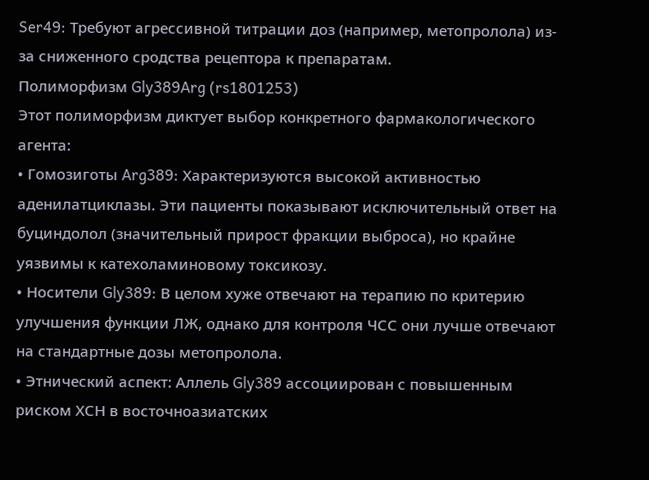Ser49: Требуют агрессивной титрации доз (например, метопролола) из-за сниженного сродства рецептора к препаратам.
Полиморфизм Gly389Arg (rs1801253)
Этот полиморфизм диктует выбор конкретного фармакологического агента:
• Гомозиготы Arg389: Характеризуются высокой активностью аденилатциклазы. Эти пациенты показывают исключительный ответ на буциндолол (значительный прирост фракции выброса), но крайне уязвимы к катехоламиновому токсикозу.
• Носители Gly389: В целом хуже отвечают на терапию по критерию улучшения функции ЛЖ, однако для контроля ЧСС они лучше отвечают на стандартные дозы метопролола.
• Этнический аспект: Аллель Gly389 ассоциирован с повышенным риском ХСН в восточноазиатских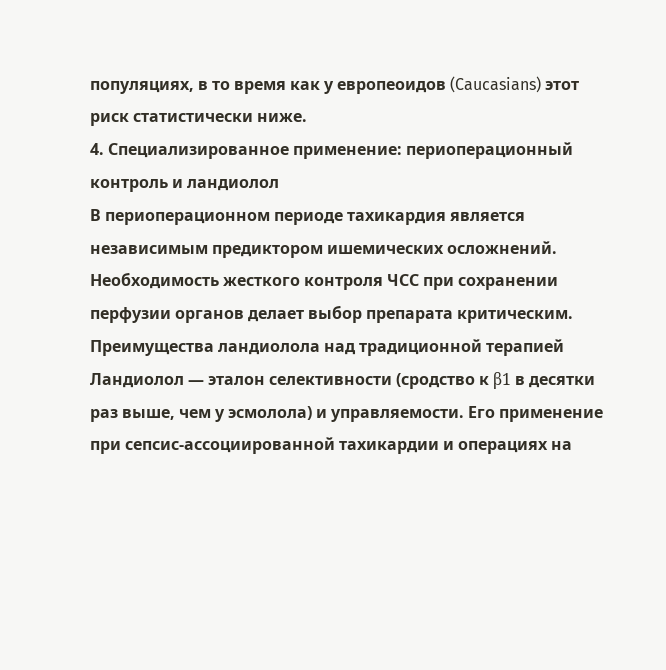популяциях, в то время как у европеоидов (Caucasians) этот риск статистически ниже.
4. Специализированное применение: периоперационный контроль и ландиолол
В периоперационном периоде тахикардия является независимым предиктором ишемических осложнений. Необходимость жесткого контроля ЧСС при сохранении перфузии органов делает выбор препарата критическим.
Преимущества ландиолола над традиционной терапией
Ландиолол — эталон селективности (сродство к β1 в десятки раз выше, чем у эсмолола) и управляемости. Его применение при сепсис-ассоциированной тахикардии и операциях на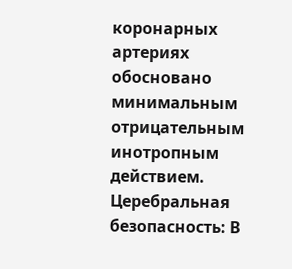коронарных артериях обосновано минимальным отрицательным инотропным действием.
Церебральная безопасность: В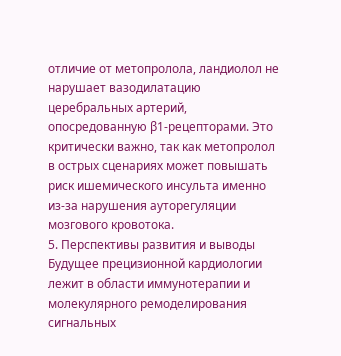отличие от метопролола, ландиолол не нарушает вазодилатацию церебральных артерий, опосредованную β1-рецепторами. Это критически важно, так как метопролол в острых сценариях может повышать риск ишемического инсульта именно из-за нарушения ауторегуляции мозгового кровотока.
5. Перспективы развития и выводы
Будущее прецизионной кардиологии лежит в области иммунотерапии и молекулярного ремоделирования сигнальных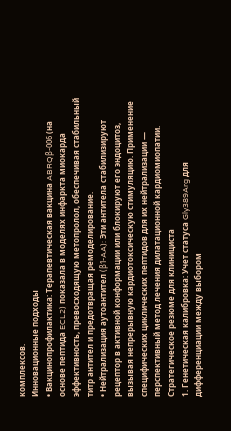комплексов.
Инновационные подходы
• Вакцинопрофилактика: Терапевтическая вакцина ABRQβ-006 (на основе пептида ECL2) показала в моделях инфаркта миокарда эффективность, превосходящую метопролол, обеспечивая стабильный титр антител и предотвращая ремоделирование.
• Нейтрализация аутоантител (β1-AA): Эти антитела стабилизируют рецептор в активной конформации или блокируют его эндоцитоз, вызывая непрерывную кардиотоксическую стимуляцию. Применение специфических циклических пептидов для их нейтрализации — перспективный метод лечения дилатационной кардиомиопатии.
Стратегическое резюме для клинициста
1. Генетическая калибровка: Учет статуса Gly389Arg для дифференциации между выбором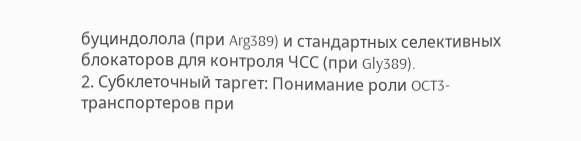буциндолола (при Arg389) и стандартных селективных блокаторов для контроля ЧСС (при Gly389).
2. Субклеточный таргет: Понимание роли OCT3-транспортеров при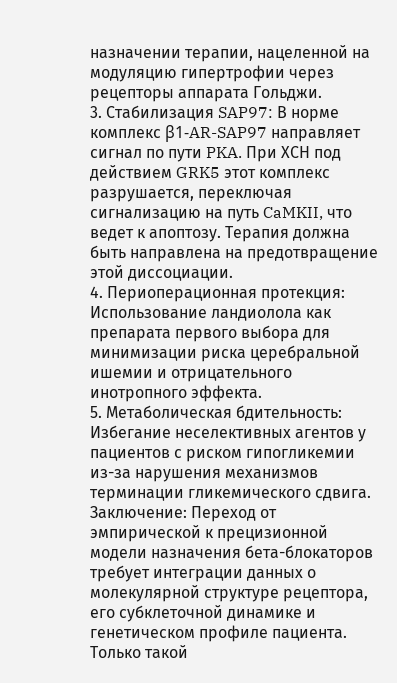назначении терапии, нацеленной на модуляцию гипертрофии через рецепторы аппарата Гольджи.
3. Стабилизация SAP97: В норме комплекс β1-AR-SAP97 направляет сигнал по пути PKA. При ХСН под действием GRK5 этот комплекс разрушается, переключая сигнализацию на путь CaMKII, что ведет к апоптозу. Терапия должна быть направлена на предотвращение этой диссоциации.
4. Периоперационная протекция: Использование ландиолола как препарата первого выбора для минимизации риска церебральной ишемии и отрицательного инотропного эффекта.
5. Метаболическая бдительность: Избегание неселективных агентов у пациентов с риском гипогликемии из-за нарушения механизмов терминации гликемического сдвига.
Заключение: Переход от эмпирической к прецизионной модели назначения бета-блокаторов требует интеграции данных о молекулярной структуре рецептора, его субклеточной динамике и генетическом профиле пациента. Только такой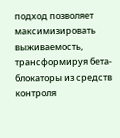подход позволяет максимизировать выживаемость, трансформируя бета-блокаторы из средств контроля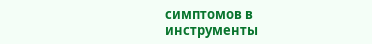симптомов в инструменты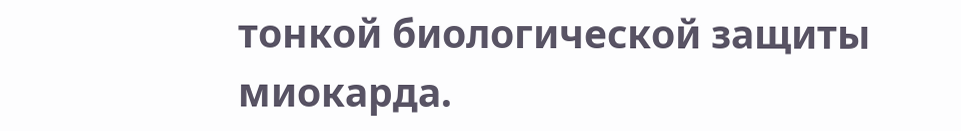тонкой биологической защиты миокарда.